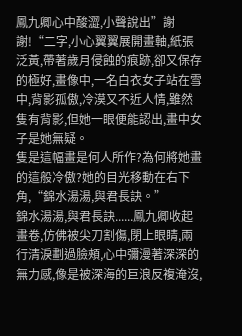鳳九卿心中酸澀,小聲說出”謝謝!“二字,小心翼翼展開畫軸,紙張泛黃,帶著歲月侵蝕的痕跡,卻又保存的極好,畫像中,一名白衣女子站在雪中,背影孤傲,冷漠又不近人情,雖然隻有背影,但她一眼便能認出,畫中女子是她無疑。
隻是這幅畫是何人所作?為何將她畫的這般冷傲?她的目光移動在右下角,“錦水湯湯,與君長訣。”
錦水湯湯,與君長訣......鳳九卿收起畫卷,仿佛被尖刀割傷,閉上眼睛,兩行清淚劃過臉頰,心中彌漫著深深的無力感,像是被深海的巨浪反複淹沒,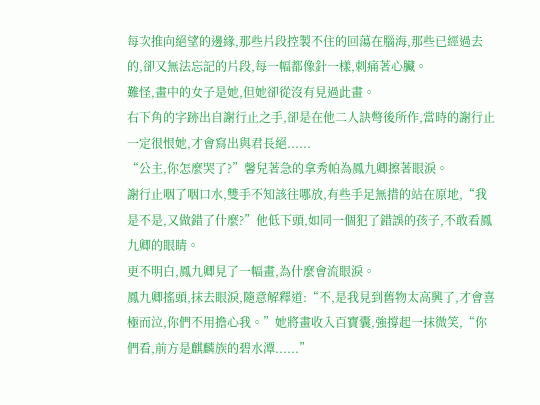每次推向絕望的邊緣,那些片段控製不住的回蕩在腦海,那些已經過去的,卻又無法忘記的片段,每一幅都像針一樣,刺痛著心臟。
難怪,畫中的女子是她,但她卻從沒有見過此畫。
右下角的字跡出自謝行止之手,卻是在他二人訣彆後所作,當時的謝行止一定很恨她,才會寫出與君長絕......
“公主,你怎麼哭了?”馨兒著急的拿秀帕為鳳九卿擦著眼淚。
謝行止咽了咽口水,雙手不知該往哪放,有些手足無措的站在原地,“我是不是,又做錯了什麼?”他低下頭,如同一個犯了錯誤的孩子,不敢看鳳九卿的眼睛。
更不明白,鳳九卿見了一幅畫,為什麼會流眼淚。
鳳九卿搖頭,抹去眼淚,隨意解釋道:“不,是我見到舊物太高興了,才會喜極而泣,你們不用擔心我。”她將畫收入百寶囊,強撐起一抹微笑,“你們看,前方是麒麟族的碧水潭......”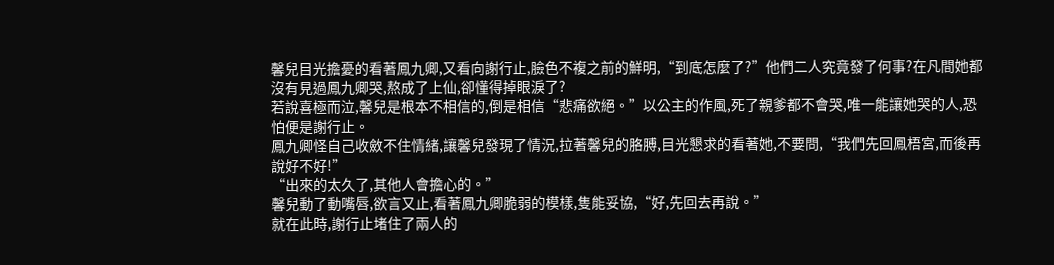馨兒目光擔憂的看著鳳九卿,又看向謝行止,臉色不複之前的鮮明,“到底怎麼了?”他們二人究竟發了何事?在凡間她都沒有見過鳳九卿哭,熬成了上仙,卻懂得掉眼淚了?
若說喜極而泣,馨兒是根本不相信的,倒是相信“悲痛欲絕。”以公主的作風,死了親爹都不會哭,唯一能讓她哭的人,恐怕便是謝行止。
鳳九卿怪自己收斂不住情緒,讓馨兒發現了情況,拉著馨兒的胳膊,目光懇求的看著她,不要問,“我們先回鳳梧宮,而後再說好不好!”
“出來的太久了,其他人會擔心的。”
馨兒動了動嘴唇,欲言又止,看著鳳九卿脆弱的模樣,隻能妥協,“好,先回去再說。”
就在此時,謝行止堵住了兩人的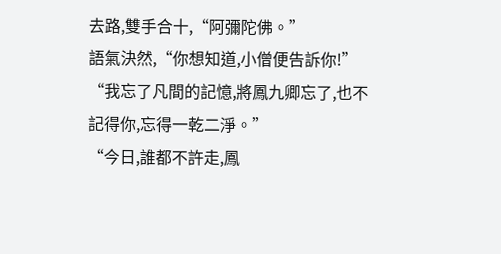去路,雙手合十,“阿彌陀佛。”
語氣決然,“你想知道,小僧便告訴你!”
“我忘了凡間的記憶,將鳳九卿忘了,也不記得你,忘得一乾二淨。”
“今日,誰都不許走,鳳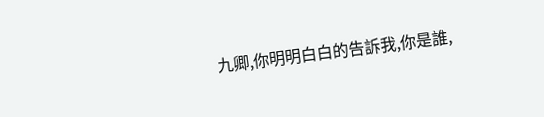九卿,你明明白白的告訴我,你是誰,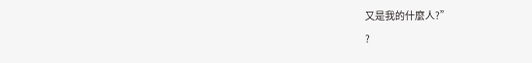又是我的什麼人?”
?